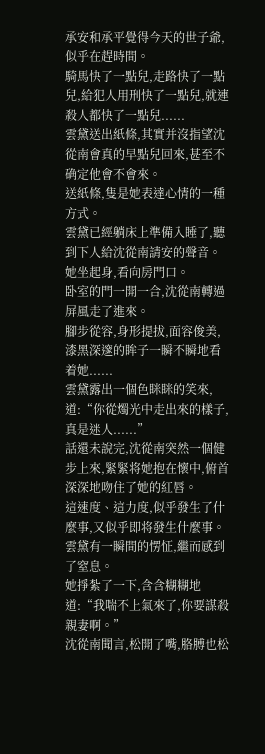承安和承平覺得今天的世子爺,似乎在趕時間。
騎馬快了一點兒,走路快了一點兒,給犯人用刑快了一點兒,就連殺人都快了一點兒......
雲黛送出紙條,其實并沒指望沈從南會真的早點兒回來,甚至不确定他會不會來。
送紙條,隻是她表達心情的一種方式。
雲黛已經躺床上準備入睡了,聽到下人給沈從南請安的聲音。
她坐起身,看向房門口。
卧室的門一開一合,沈從南轉過屏風走了進來。
腳步從容,身形提拔,面容俊美,漆黑深邃的眸子一瞬不瞬地看着她......
雲黛露出一個色眯眯的笑來,道:“你從燭光中走出來的樣子,真是迷人......”
話還未說完,沈從南突然一個健步上來,緊緊将她抱在懷中,俯首深深地吻住了她的紅唇。
這速度、這力度,似乎發生了什麼事,又似乎即将發生什麼事。
雲黛有一瞬間的愣怔,繼而感到了窒息。
她掙紮了一下,含含糊糊地道:“我喘不上氣來了,你要謀殺親妻啊。”
沈從南聞言,松開了嘴,胳膊也松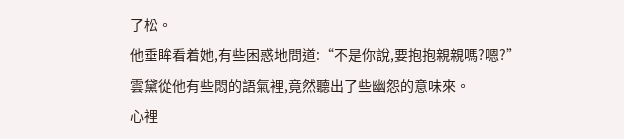了松。
他垂眸看着她,有些困惑地問道:“不是你說,要抱抱親親嗎?嗯?”
雲黛從他有些悶的語氣裡,竟然聽出了些幽怨的意味來。
心裡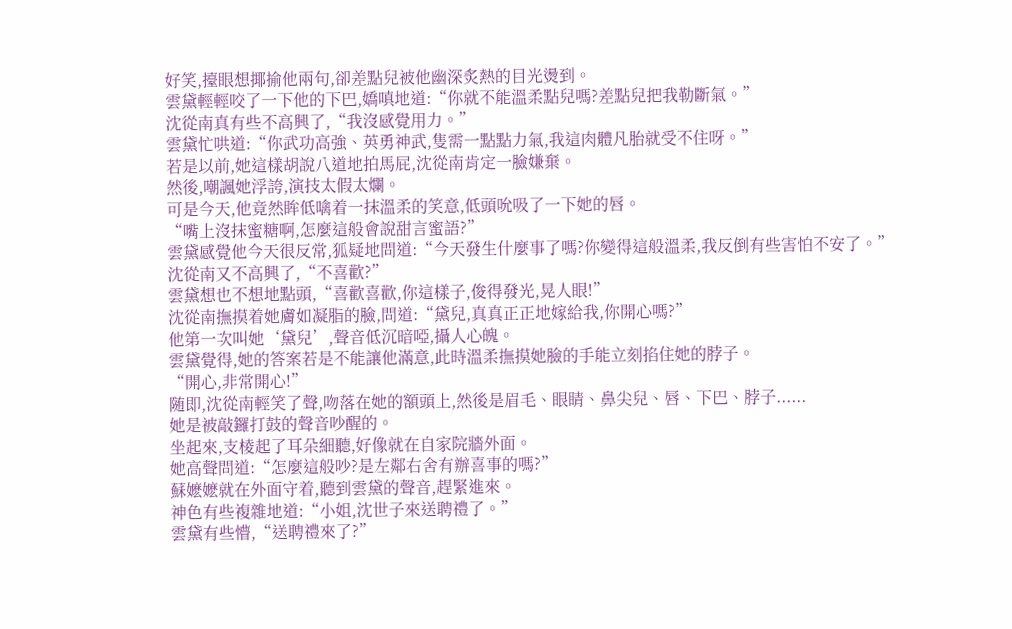好笑,擡眼想揶揄他兩句,卻差點兒被他幽深炙熱的目光燙到。
雲黛輕輕咬了一下他的下巴,嬌嗔地道:“你就不能溫柔點兒嗎?差點兒把我勒斷氣。”
沈從南真有些不高興了,“我沒感覺用力。”
雲黛忙哄道:“你武功高強、英勇神武,隻需一點點力氣,我這肉體凡胎就受不住呀。”
若是以前,她這樣胡說八道地拍馬屁,沈從南肯定一臉嫌棄。
然後,嘲諷她浮誇,演技太假太爛。
可是今天,他竟然眸低噙着一抹溫柔的笑意,低頭吮吸了一下她的唇。
“嘴上沒抹蜜糖啊,怎麼這般會說甜言蜜語?”
雲黛感覺他今天很反常,狐疑地問道:“今天發生什麼事了嗎?你變得這般溫柔,我反倒有些害怕不安了。”
沈從南又不高興了,“不喜歡?”
雲黛想也不想地點頭,“喜歡喜歡,你這樣子,俊得發光,晃人眼!”
沈從南撫摸着她膚如凝脂的臉,問道:“黛兒,真真正正地嫁給我,你開心嗎?”
他第一次叫她‘黛兒’,聲音低沉暗啞,攝人心魄。
雲黛覺得,她的答案若是不能讓他滿意,此時溫柔撫摸她臉的手能立刻掐住她的脖子。
“開心,非常開心!”
随即,沈從南輕笑了聲,吻落在她的額頭上,然後是眉毛、眼睛、鼻尖兒、唇、下巴、脖子......
她是被敲鑼打鼓的聲音吵醒的。
坐起來,支棱起了耳朵細聽,好像就在自家院牆外面。
她高聲問道:“怎麼這般吵?是左鄰右舍有辦喜事的嗎?”
蘇嬷嬷就在外面守着,聽到雲黛的聲音,趕緊進來。
神色有些複雜地道:“小姐,沈世子來送聘禮了。”
雲黛有些懵,“送聘禮來了?”